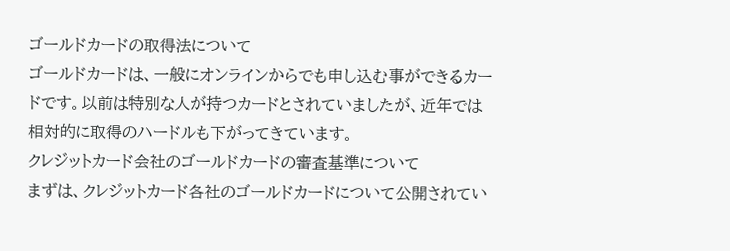ゴールドカードの取得法について
ゴールドカードは、一般にオンラインからでも申し込む事ができるカードです。以前は特別な人が持つカードとされていましたが、近年では相対的に取得のハードルも下がってきています。
クレジットカード会社のゴールドカードの審査基準について
まずは、クレジットカード各社のゴールドカードについて公開されてい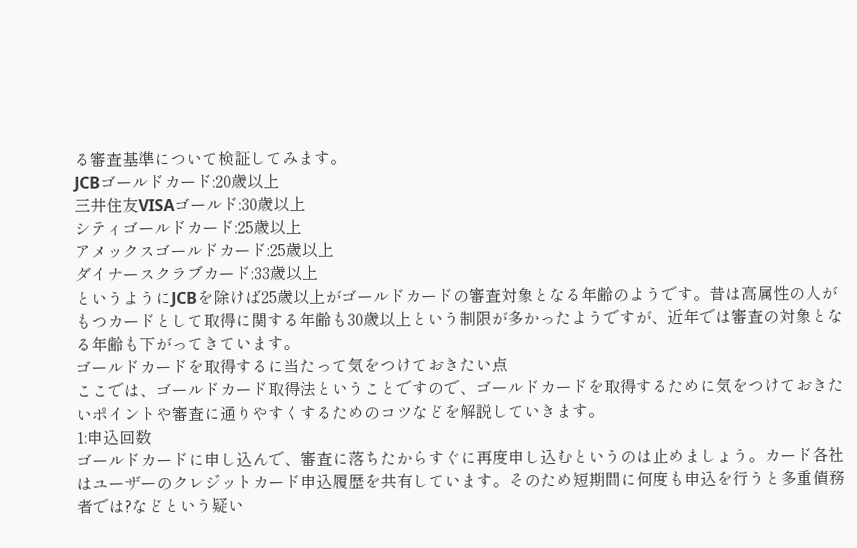る審査基準について検証してみます。
JCBゴールドカード:20歳以上
三井住友VISAゴールド:30歳以上
シティゴールドカード:25歳以上
アメックスゴールドカード:25歳以上
ダイナースクラブカード:33歳以上
というようにJCBを除けば25歳以上がゴールドカードの審査対象となる年齢のようです。昔は高属性の人がもつカードとして取得に関する年齢も30歳以上という制限が多かったようですが、近年では審査の対象となる年齢も下がってきています。
ゴールドカードを取得するに当たって気をつけておきたい点
ここでは、ゴールドカード取得法ということですので、ゴールドカードを取得するために気をつけておきたいポイントや審査に通りやすくするためのコツなどを解説していきます。
1:申込回数
ゴールドカードに申し込んで、審査に落ちたからすぐに再度申し込むというのは止めましょう。カード各社はユーザーのクレジットカード申込履歴を共有しています。そのため短期間に何度も申込を行うと多重債務者では?などという疑い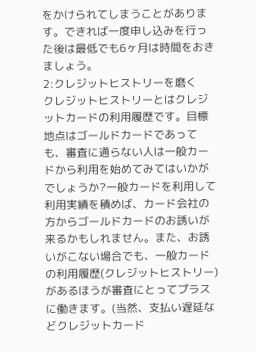をかけられてしまうことがあります。できれば一度申し込みを行った後は最低でも6ヶ月は時間をおきましょう。
2:クレジットヒストリーを磨く
クレジットヒストリーとはクレジットカードの利用履歴です。目標地点はゴールドカードであっても、審査に通らない人は一般カードから利用を始めてみてはいかがでしょうか?一般カードを利用して利用実績を積めば、カード会社の方からゴールドカードのお誘いが来るかもしれません。また、お誘いがこない場合でも、一般カードの利用履歴(クレジットヒストリー)があるほうが審査にとってプラスに働きます。(当然、支払い遅延などクレジットカード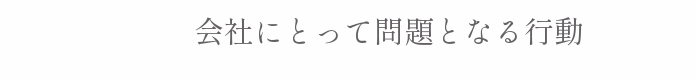会社にとって問題となる行動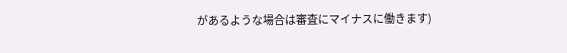があるような場合は審査にマイナスに働きます)